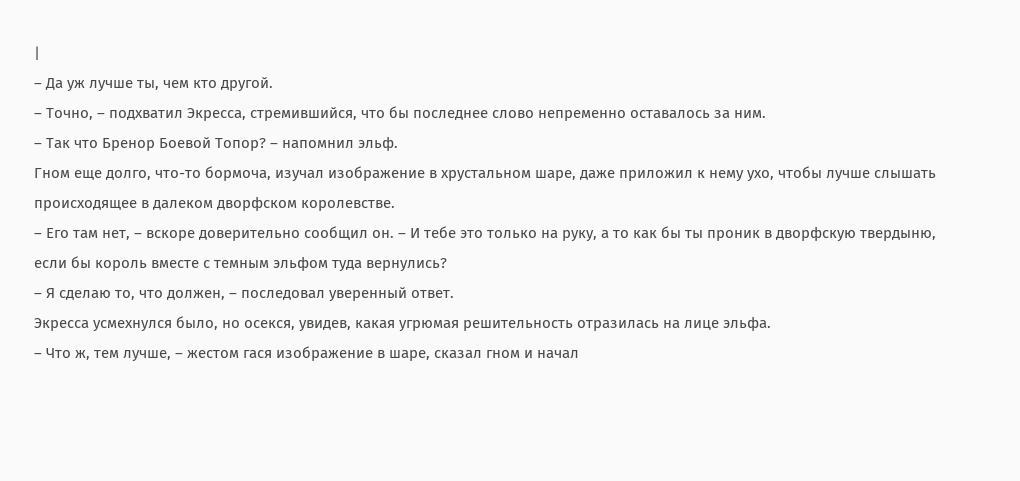|
– Да уж лучше ты, чем кто другой.
– Точно, – подхватил Экресса, стремившийся, что бы последнее слово непременно оставалось за ним.
– Так что Бренор Боевой Топор? – напомнил эльф.
Гном еще долго, что-то бормоча, изучал изображение в хрустальном шаре, даже приложил к нему ухо, чтобы лучше слышать происходящее в далеком дворфском королевстве.
– Его там нет, – вскоре доверительно сообщил он. – И тебе это только на руку, а то как бы ты проник в дворфскую твердыню, если бы король вместе с темным эльфом туда вернулись?
– Я сделаю то, что должен, – последовал уверенный ответ.
Экресса усмехнулся было, но осекся, увидев, какая угрюмая решительность отразилась на лице эльфа.
– Что ж, тем лучше, – жестом гася изображение в шаре, сказал гном и начал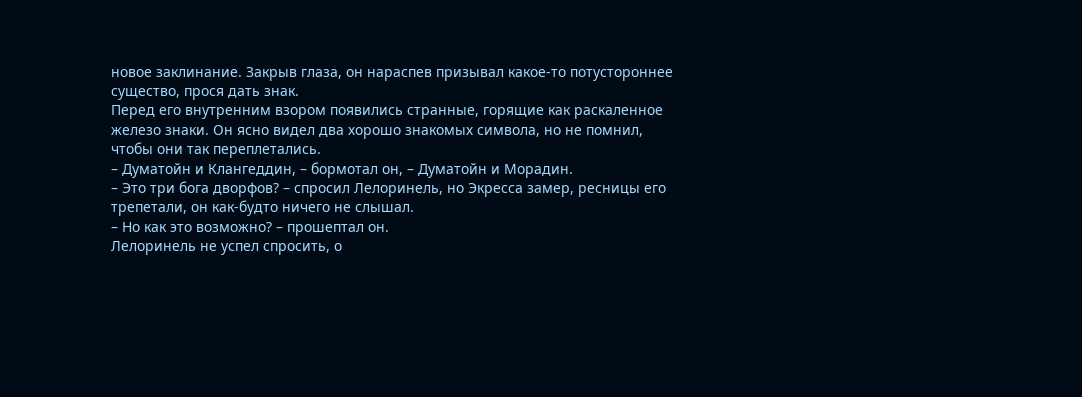новое заклинание. Закрыв глаза, он нараспев призывал какое-то потустороннее существо, прося дать знак.
Перед его внутренним взором появились странные, горящие как раскаленное железо знаки. Он ясно видел два хорошо знакомых символа, но не помнил, чтобы они так переплетались.
– Думатойн и Клангеддин, – бормотал он, – Думатойн и Морадин.
– Это три бога дворфов? – спросил Лелоринель, но Экресса замер, ресницы его трепетали, он как-будто ничего не слышал.
– Но как это возможно? – прошептал он.
Лелоринель не успел спросить, о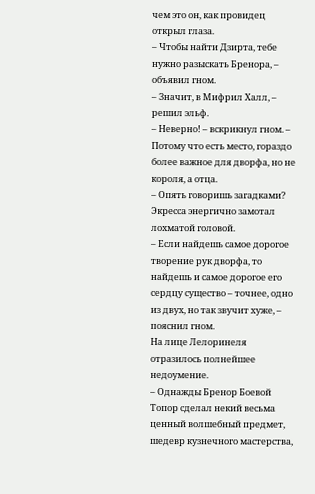чем это он, как провидец открыл глаза.
– Чтобы найти Дзирта, тебе нужно разыскать Бренора, – объявил гном.
– Значит, в Мифрил Халл, – решил эльф.
– Неверно! – вскрикнул гном. – Потому что есть место, гораздо более важное для дворфа, но не короля, а отца.
– Опять говоришь загадками?
Экресса энергично замотал лохматой головой.
– Если найдешь самое дорогое творение рук дворфа, то найдешь и самое дорогое его сердцу существо – точнее, одно из двух, но так звучит хуже, – пояснил гном.
На лице Лелоринеля отразилось полнейшее недоумение.
– Однажды Бренор Боевой Топор сделал некий весьма ценный волшебный предмет, шедевр кузнечного мастерства,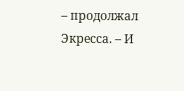– продолжал Экресса. – И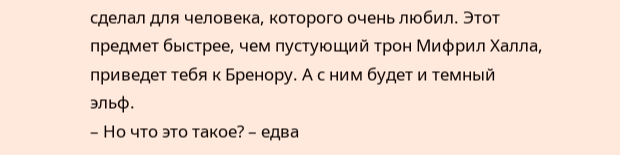сделал для человека, которого очень любил. Этот предмет быстрее, чем пустующий трон Мифрил Халла, приведет тебя к Бренору. А с ним будет и темный эльф.
– Но что это такое? – едва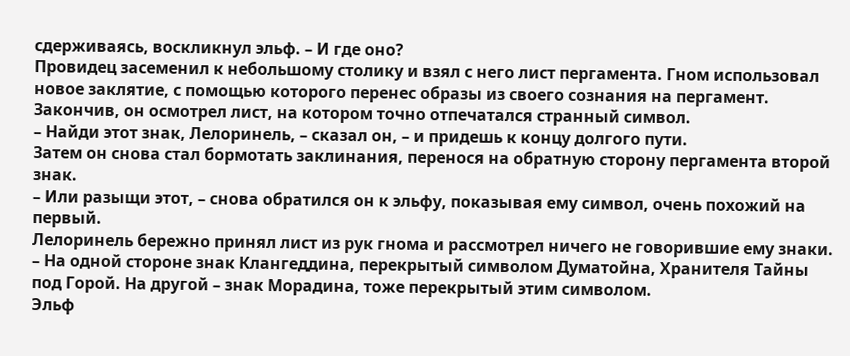сдерживаясь, воскликнул эльф. – И где оно?
Провидец засеменил к небольшому столику и взял с него лист пергамента. Гном использовал новое заклятие, с помощью которого перенес образы из своего сознания на пергамент. Закончив, он осмотрел лист, на котором точно отпечатался странный символ.
– Найди этот знак, Лелоринель, – сказал он, – и придешь к концу долгого пути.
Затем он снова стал бормотать заклинания, перенося на обратную сторону пергамента второй знак.
– Или разыщи этот, – снова обратился он к эльфу, показывая ему символ, очень похожий на первый.
Лелоринель бережно принял лист из рук гнома и рассмотрел ничего не говорившие ему знаки.
– На одной стороне знак Клангеддина, перекрытый символом Думатойна, Хранителя Тайны под Горой. На другой – знак Морадина, тоже перекрытый этим символом.
Эльф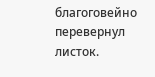благоговейно перевернул листок.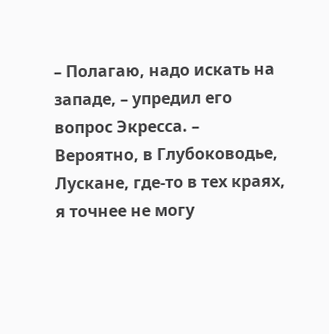– Полагаю, надо искать на западе, – упредил его вопрос Экресса. – Вероятно, в Глубоководье, Лускане, где-то в тех краях, я точнее не могу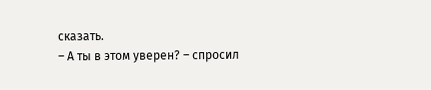сказать.
– А ты в этом уверен? – спросил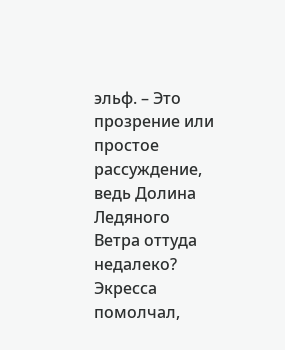эльф. – Это прозрение или простое рассуждение, ведь Долина Ледяного Ветра оттуда недалеко?
Экресса помолчал,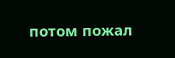потом пожал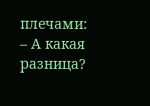плечами:
– А какая разница?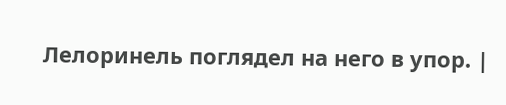Лелоринель поглядел на него в упор. |